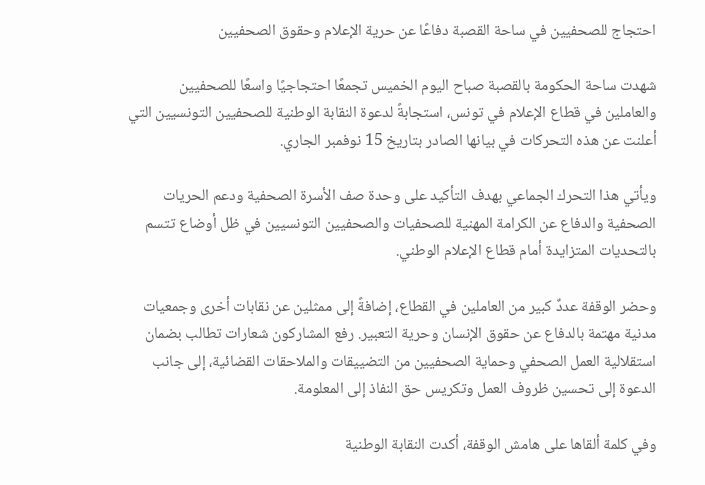احتجاج للصحفيين في ساحة القصبة دفاعًا عن حرية الإعلام وحقوق الصحفيين

شهدت ساحة الحكومة بالقصبة صباح اليوم الخميس تجمعًا احتجاجيًا واسعًا للصحفيين والعاملين في قطاع الإعلام في تونس، استجابةً لدعوة النقابة الوطنية للصحفيين التونسيين التي أعلنت عن هذه التحركات في بيانها الصادر بتاريخ 15 نوفمبر الجاري.

ويأتي هذا التحرك الجماعي بهدف التأكيد على وحدة صف الأسرة الصحفية ودعم الحريات الصحفية والدفاع عن الكرامة المهنية للصحفيات والصحفيين التونسيين في ظل أوضاع تتسم بالتحديات المتزايدة أمام قطاع الإعلام الوطني.

وحضر الوقفة عددٌ كبير من العاملين في القطاع، إضافةً إلى ممثلين عن نقابات أخرى وجمعيات مدنية مهتمة بالدفاع عن حقوق الإنسان وحرية التعبير. رفع المشاركون شعارات تطالب بضمان استقلالية العمل الصحفي وحماية الصحفيين من التضييقات والملاحقات القضائية، إلى جانب الدعوة إلى تحسين ظروف العمل وتكريس حق النفاذ إلى المعلومة.

وفي كلمة ألقاها على هامش الوقفة، أكدت النقابة الوطنية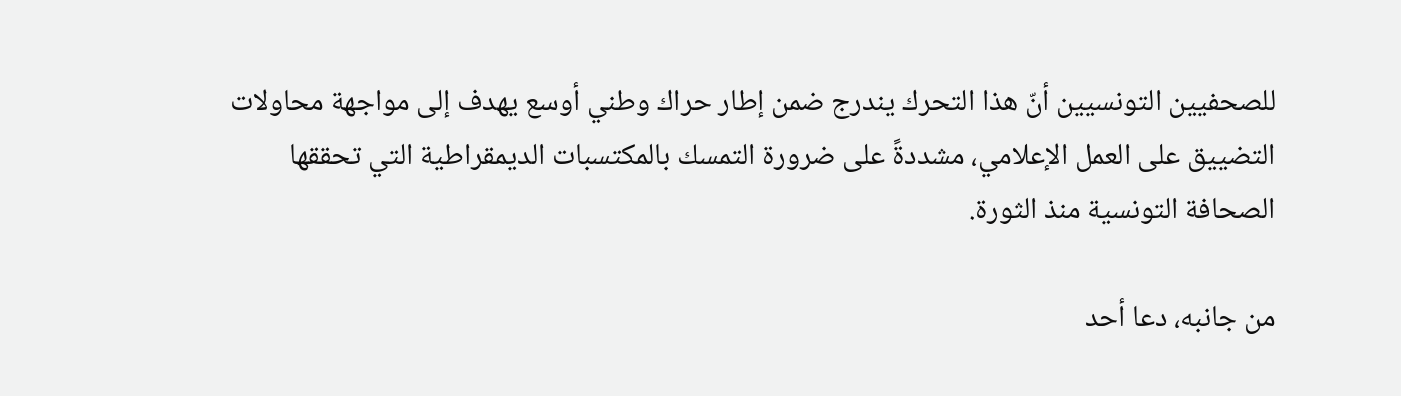للصحفيين التونسيين أنّ هذا التحرك يندرج ضمن إطار حراك وطني أوسع يهدف إلى مواجهة محاولات التضييق على العمل الإعلامي، مشددةً على ضرورة التمسك بالمكتسبات الديمقراطية التي تحققها الصحافة التونسية منذ الثورة.

من جانبه، دعا أحد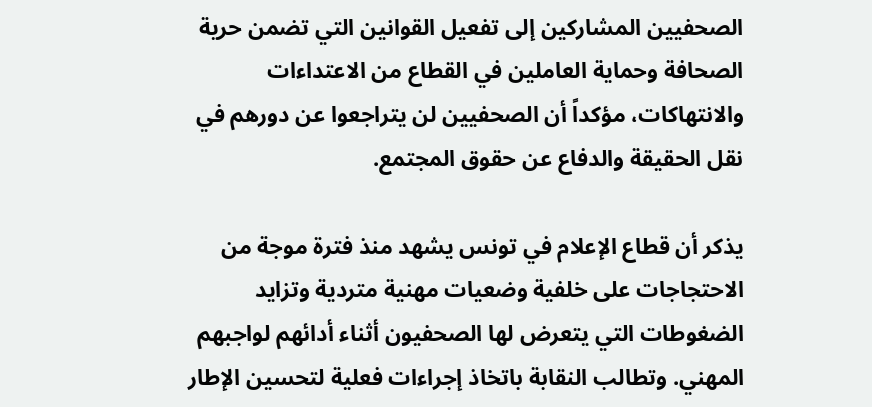الصحفيين المشاركين إلى تفعيل القوانين التي تضمن حرية الصحافة وحماية العاملين في القطاع من الاعتداءات والانتهاكات، مؤكداً أن الصحفيين لن يتراجعوا عن دورهم في نقل الحقيقة والدفاع عن حقوق المجتمع.

يذكر أن قطاع الإعلام في تونس يشهد منذ فترة موجة من الاحتجاجات على خلفية وضعيات مهنية متردية وتزايد الضغوطات التي يتعرض لها الصحفيون أثناء أدائهم لواجبهم المهني. وتطالب النقابة باتخاذ إجراءات فعلية لتحسين الإطار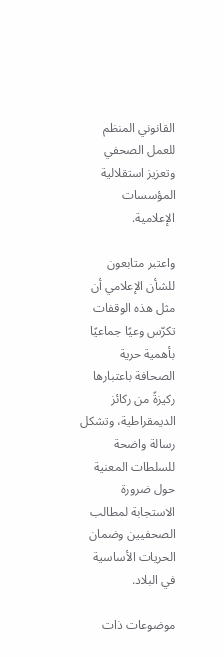القانوني المنظم للعمل الصحفي وتعزيز استقلالية المؤسسات الإعلامية.

واعتبر متابعون للشأن الإعلامي أن مثل هذه الوقفات تكرّس وعيًا جماعيًا بأهمية حرية الصحافة باعتبارها ركيزةً من ركائز الديمقراطية، وتشكل رسالة واضحة للسلطات المعنية حول ضرورة الاستجابة لمطالب الصحفيين وضمان الحريات الأساسية في البلاد.

موضوعات ذات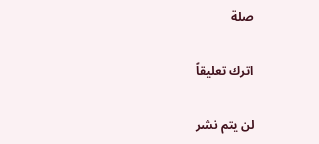صلة

اترك تعليقاً

لن يتم نشر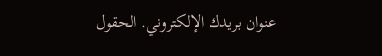عنوان بريدك الإلكتروني. الحقول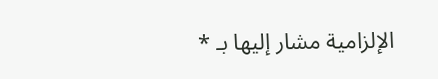الإلزامية مشار إليها بـ *